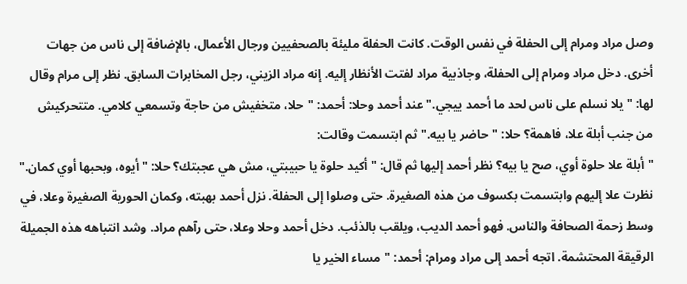وصل مراد ومرام إلى الحفلة في نفس الوقت. كانت الحفلة مليئة بالصحفيين ورجال الأعمال، بالإضافة إلى ناس من جهات أخرى. دخل مراد ومرام إلى الحفلة، وجاذبية مراد لفتت الأنظار إليه. إنه مراد الزيني، رجل المخابرات السابق. نظر إلى مرام وقال لها: "يلا نسلم على ناس لحد ما أحمد ييجي." عند أحمد وحلا: أحمد: "حلا، متخفيش من حاجة وتسمعي كلامي. متتحركيش من جنب أبلة علا، فاهمة؟ حلا: "حاضر يا بيه." ثم ابتسمت وقالت:
"أبلة علا حلوة أوي، صح يا بيه؟ نظر أحمد إليها ثم قال: "أكيد حلوة يا حبيبتي، مش هي عجبتك؟ حلا: "أيوه، وبحبها أوي كمان." نظرت علا إليهم وابتسمت بكسوف من هذه الصغيرة. حتى وصلوا إلى الحفلة. نزل أحمد بهبته، وكمان الحورية الصغيرة وعلا، في وسط زحمة الصحافة والناس. فهو أحمد الديب، ويلقب بالذئب. دخل أحمد وحلا وعلا، حتى رآهم مراد. وشد انتباهه هذه الجميلة الرقيقة المحتشمة. اتجه أحمد إلى مراد ومرام: أحمد: "مساء الخير يا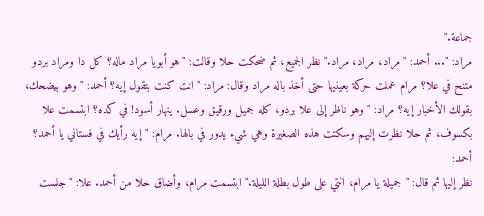جماعة."
مراد: "... أحمد: "مراد، مراد، مراد." نظر الجميع، ثم ضحكت حلا وقالت: "هو أبويا مراد ماله؟ كل دا ومراد بردو متنح في علا؟ مرام عملت حركة بعينيها حتى أخذ باله مراد وقال: مراد: "انت كنت بتقول إيه؟ أحمد: "وهو بيضحك، بقولك الأخبار إيه؟ مراد: "وهو ناظر إلى علا بردو، كله جميل ورقيق وعسل. ينهار أسود! في كده؟ ابتسمت علا بكسوف، ثم حلا نظرت إليهم وسكتت هذه الصغيرة وهي شيء يدور في بالها. مرام: "إيه رأيك في فستاني يا أحمد؟ أحمد:
نظر إليها ثم قال: "جميلة يا مرام، انتي على طول بطلة الليلة." ابتسمت مرام، وأضاق حلا من أحمد. علا: "جلست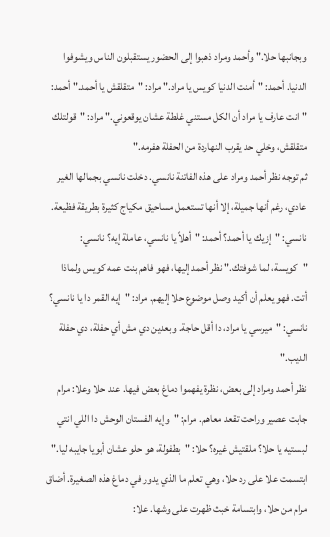وبجانبها حلا." وأحمد ومراد ذهبوا إلى الحضور يستقبلون الناس ويشوفوا الدنيا. أحمد: "أمنت الدنيا كويس يا مراد." مراد: "متقلقش يا أحمد." أحمد: "انت عارف يا مراد أن الكل مستني غلطة عشان يوقعوني." مراد: "قولتلك متقلقش، وخلي حد يقرب النهاردة من الحفلة هفرمه."
ثم توجه نظر أحمد ومراد على هذه الفاتنة نانسي. دخلت نانسي بجمالها الغير عادي، رغم أنها جميلة، إلا أنها تستعمل مساحيق مكياج كثيرة بطريقة فظيعة. نانسي: "إزيك يا أحمد؟ أحمد: "أهلاً يا نانسي، عاملة إيه؟ نانسي: "كويسة، لما شوفتك." نظر أحمد إليها، فهو فاهم بنت عمه كويس ولماذا أتت. فهو يعلم أن أكيد وصل موضوع حلا إليهم. مراد: "إيه القمر دا يا نانسي؟ نانسي: "ميرسي يا مراد، دا أقل حاجة. وبعدين دي مش أي حفلة، دي حفلة الديب."
نظر أحمد ومراد إلى بعض، نظرة يفهموا دماغ بعض فيها. عند حلا وعلا: مرام جابت عصير وراحت تقعد معاهم. مرام: "وإيه الفستان الوحش دا اللي انتي لبستيه يا حلا؟ ملقتيش غيره؟ حلا: "بطفولة، هو حلو عشان أبويا جايبه ليا." ابتسمت علا على رد حلا، وهي تعلم ما الذي يدور في دماغ هذه الصغيرة. أضاق مرام من حلا، وابتسامة خبث ظهرت على وشها. علا: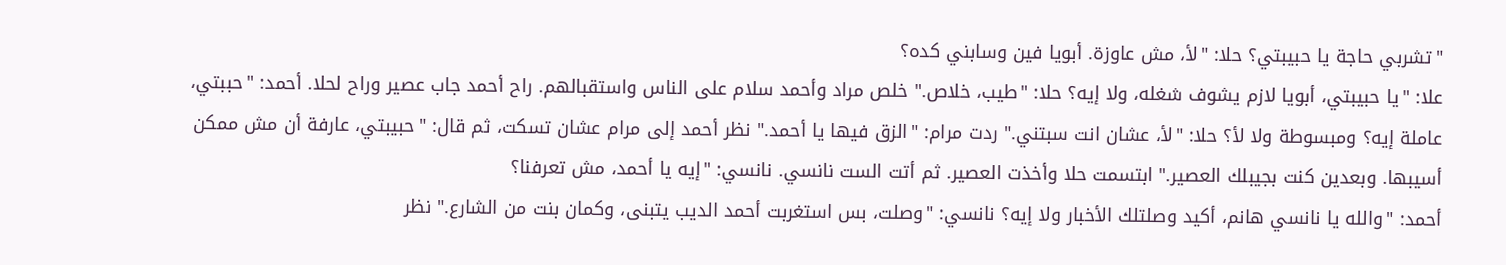"تشربي حاجة يا حبيبتي؟ حلا: "لأ، مش عاوزة. أبويا فين وسابني كده؟
علا: "يا حبيبتي، أبويا لازم يشوف شغله، ولا إيه؟ حلا: "طيب، خلاص." خلص مراد وأحمد سلام على الناس واستقبالهم. راح أحمد جاب عصير وراح لحلا. أحمد: "حببتي، عاملة إيه؟ ومبسوطة ولا لأ؟ حلا: "لأ، عشان انت سبتني." ردت مرام: "الزق فيها يا أحمد." نظر أحمد إلى مرام عشان تسكت، ثم قال: "حبيبتي، عارفة أن مش ممكن أسيبها. وبعدين كنت بجيبلك العصير." ابتسمت حلا وأخذت العصير. ثم أتت الست نانسي. نانسي: "إيه يا أحمد، مش تعرفنا؟
أحمد: "والله يا نانسي هانم، أكيد وصلتلك الأخبار ولا إيه؟ نانسي: "وصلت، بس استغربت أحمد الديب يتبنى، وكمان بنت من الشارع." نظر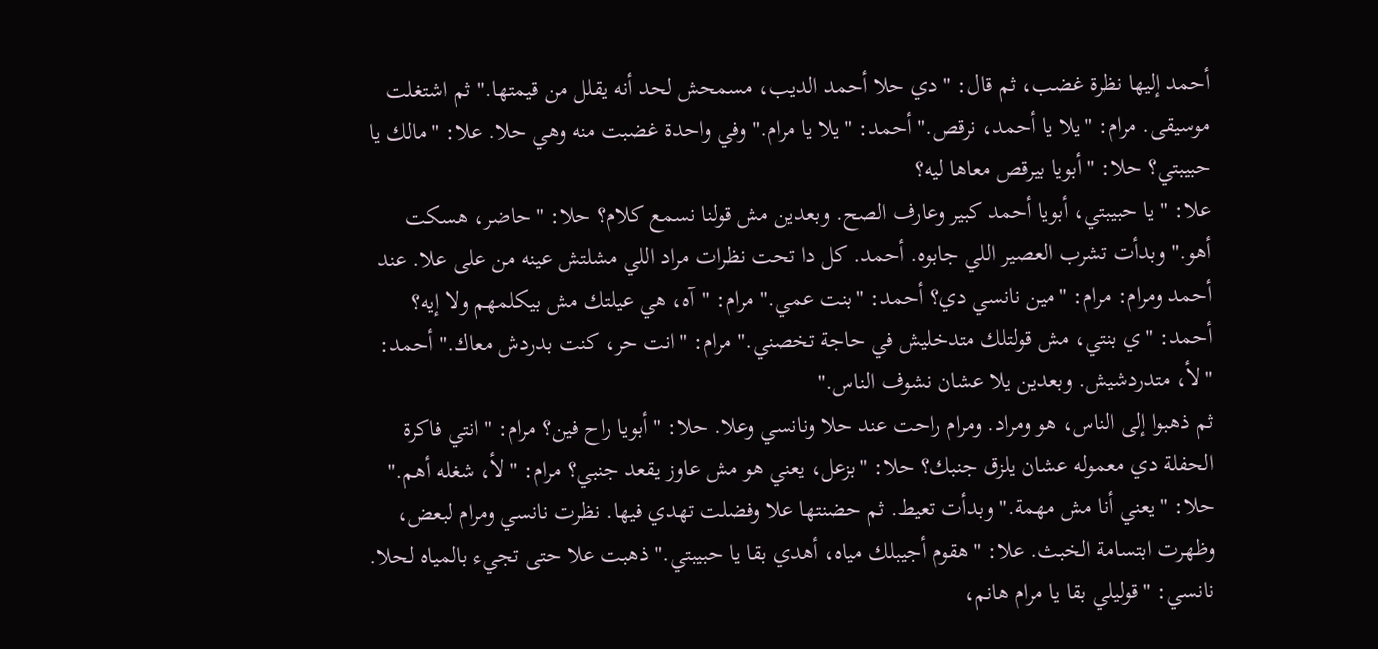أحمد إليها نظرة غضب، ثم قال: "دي حلا أحمد الديب، مسمحش لحد أنه يقلل من قيمتها." ثم اشتغلت موسيقى. مرام: "يلا يا أحمد، نرقص." أحمد: "يلا يا مرام." وفي واحدة غضبت منه وهي حلا. علا: "مالك يا حبيبتي؟ حلا: "أبويا بيرقص معاها ليه؟
علا: "يا حبيبتي، أبويا أحمد كبير وعارف الصح. وبعدين مش قولنا نسمع كلام؟ حلا: "حاضر، هسكت أهو." وبدأت تشرب العصير اللي جابوه. أحمد. كل دا تحت نظرات مراد اللي مشلتش عينه من على علا. عند أحمد ومرام: مرام: "مين نانسي دي؟ أحمد: "بنت عمي." مرام: "آه، هي عيلتك مش بيكلمهم ولا إيه؟ أحمد: "ي بنتي، مش قولتلك متدخليش في حاجة تخصني." مرام: "انت حر، كنت بدردش معاك." أحمد: "لأ، متدردشيش. وبعدين يلا عشان نشوف الناس."
ثم ذهبوا إلى الناس، هو ومراد. ومرام راحت عند حلا ونانسي وعلا. حلا: "أبويا راح فين؟ مرام: "انتي فاكرة الحفلة دي معموله عشان يلزق جنبك؟ حلا: "بزعل، يعني هو مش عاوز يقعد جنبي؟ مرام: "لأ، شغله أهم." حلا: "يعني أنا مش مهمة." وبدأت تعيط. ثم حضنتها علا وفضلت تهدي فيها. نظرت نانسي ومرام لبعض، وظهرت ابتسامة الخبث. علا: "هقوم أجيبلك مياه، أهدي بقا يا حبيبتي." ذهبت علا حتى تجيء بالمياه لحلا.
نانسي: "قوليلي بقا يا مرام هانم،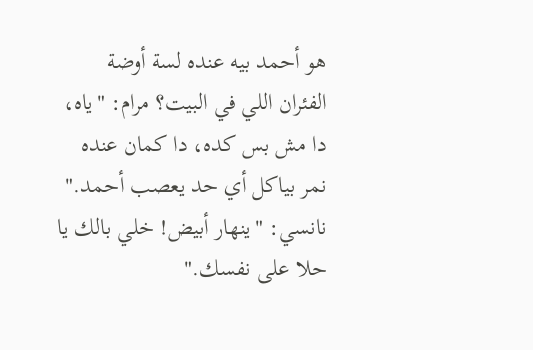هو أحمد بيه عنده لسة أوضة الفئران اللي في البيت؟ مرام: "ياه، دا مش بس كده، دا كمان عنده نمر بياكل أي حد يعصب أحمد." نانسي: "ينهار أبيض! خلي بالك يا حلا على نفسك."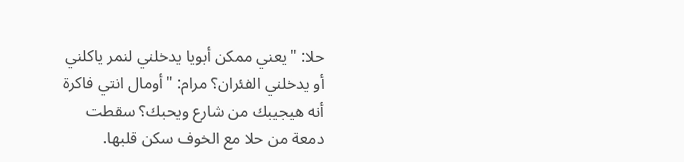حلا: "يعني ممكن أبويا يدخلني لنمر ياكلني أو يدخلني الفئران؟ مرام: "أومال انتي فاكرة أنه هيجيبك من شارع ويحبك؟ سقطت دمعة من حلا مع الخوف سكن قلبها.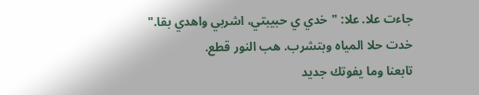جاءت علا. علا: "خدي ي حبيبتي، اشربي واهدي بقا."
خدت حلا المياه وبتشرب. هب النور قطع.
تابعنا وما يفوتك جديد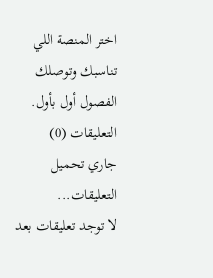اختر المنصة اللي تناسبك وتوصلك الفصول أول بأول.
التعليقات (0)
جاري تحميل التعليقات...
لا توجد تعليقات بعد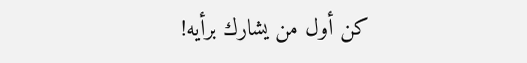كن أول من يشارك برأيه!